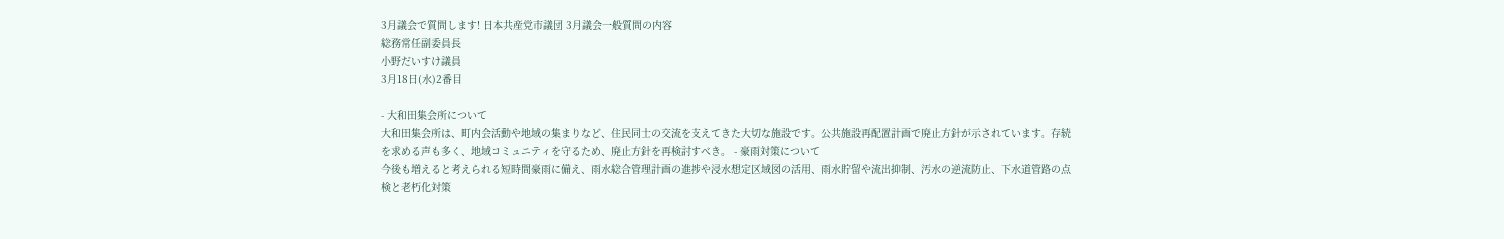3月議会で質問します! 日本共産党市議団 3月議会一般質問の内容
総務常任副委員長
小野だいすけ議員
3月18日(水)2番目

- 大和田集会所について
大和田集会所は、町内会活動や地域の集まりなど、住民同士の交流を支えてきた大切な施設です。公共施設再配置計画で廃止方針が示されています。存続を求める声も多く、地域コミュニティを守るため、廃止方針を再検討すべき。 - 豪雨対策について
今後も増えると考えられる短時間豪雨に備え、雨水総合管理計画の進捗や浸水想定区域図の活用、雨水貯留や流出抑制、汚水の逆流防止、下水道管路の点検と老朽化対策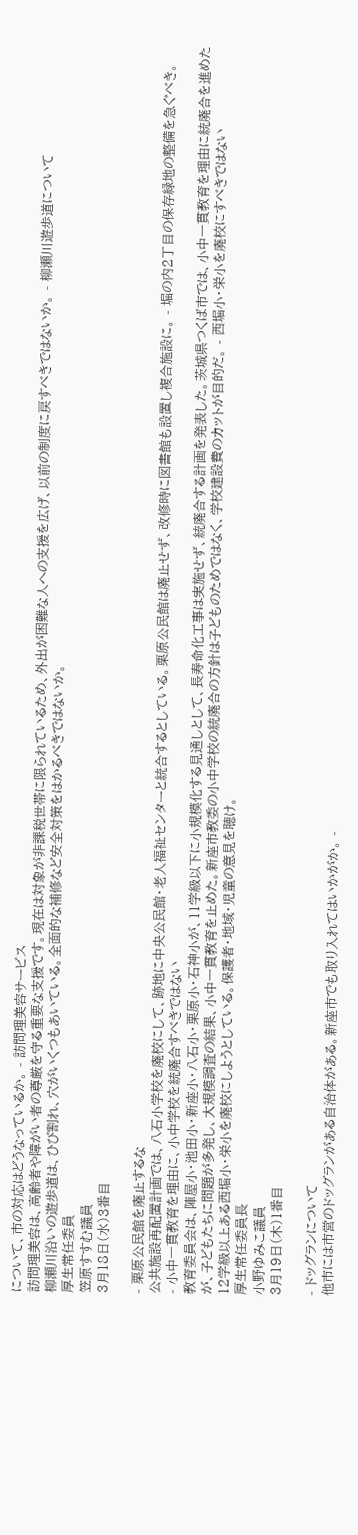について、市の対応はどうなっているか。 - 訪問理美容サービス
訪問理美容は、高齢者や障がい者の尊厳を守る重要な支援です。現在は対象が非課税世帯に限られているため、外出が困難な人への支援を広げ、以前の制度に戻すべきではないか。 - 柳瀬川遊歩道について
柳瀬川沿いの遊歩道は、ひび割れ、穴がいくつもあいている。全面的な補修など安全対策をはかるべきではないか。
厚生常任委員
笠原すすむ議員
3月18日(水)3番目

- 栗原公民館を廃止するな
公共施設再配置計画では、八石小学校を廃校にして、跡地に中央公民館・老人福祉センターと統合するとしている。栗原公民館は廃止せず、改修時に図書館も設置し複合施設に。 - 堀の内2丁目の保存緑地の整備を急ぐべき。
- 小中一貫教育を理由に、小中学校を統廃合すべきではない
教育委員会は、陣屋小・池田小・新座小・八石小・栗原小・石神小が、11学級以下に小規模化する見通しとして、長寿命化工事は実施せず、統廃合する計画を発表した。茨城県つくば市では、小中一貫教育を理由に統廃合を進めたが、子どもたちに問題が多発し、大規模調査の結果、小中一貫教育を止めた。新座市教委の小中学校の統廃合の方針は子どものためではなく、学校建設費のカットが目的だ。 - 西堀小・栄小を廃校にすべきではない
12学級以上ある西堀小・栄小を廃校にしようとしている。保護者・地域・児童の意見を聴け。
厚生常任委員長
小野ゆみこ議員
3月19日(木)1番目

- ドッグランについて
他市には市営のドッグランがある自治体がある。新座市でも取り入れてはいかがか。 -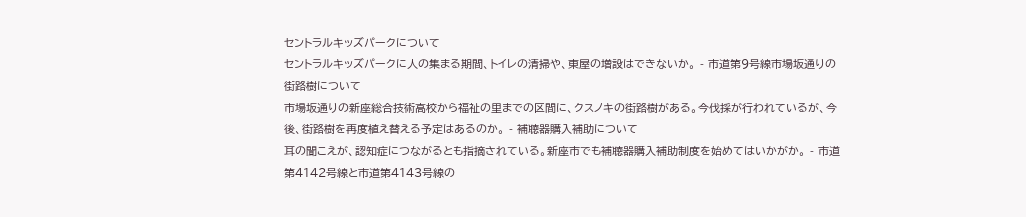セントラルキッズパークについて
セントラルキッズパークに人の集まる期間、トイレの清掃や、東屋の増設はできないか。 - 市道第9号線市場坂通りの街路樹について
市場坂通りの新座総合技術高校から福祉の里までの区間に、クスノキの街路樹がある。今伐採が行われているが、今後、街路樹を再度植え替える予定はあるのか。 - 補聴器購入補助について
耳の聞こえが、認知症につながるとも指摘されている。新座市でも補聴器購入補助制度を始めてはいかがか。 - 市道第4142号線と市道第4143号線の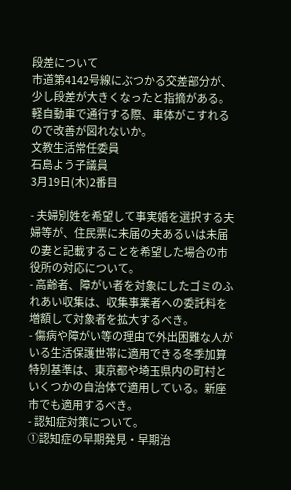段差について
市道第4142号線にぶつかる交差部分が、少し段差が大きくなったと指摘がある。軽自動車で通行する際、車体がこすれるので改善が図れないか。
文教生活常任委員
石島よう子議員
3月19日(木)2番目

- 夫婦別姓を希望して事実婚を選択する夫婦等が、住民票に未届の夫あるいは未届の妻と記載することを希望した場合の市役所の対応について。
- 高齢者、障がい者を対象にしたゴミのふれあい収集は、収集事業者への委託料を増額して対象者を拡大するべき。
- 傷病や障がい等の理由で外出困難な人がいる生活保護世帯に適用できる冬季加算特別基準は、東京都や埼玉県内の町村といくつかの自治体で適用している。新座市でも適用するべき。
- 認知症対策について。
①認知症の早期発見・早期治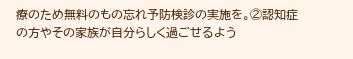療のため無料のもの忘れ予防検診の実施を。②認知症の方やその家族が自分らしく過ごせるよう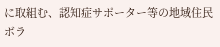に取組む、認知症サポーター等の地域住民ボラ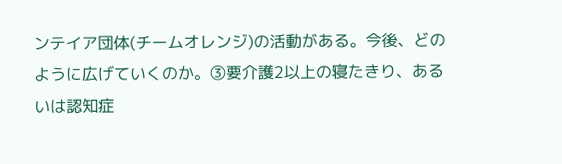ンテイア団体(チームオレンジ)の活動がある。今後、どのように広げていくのか。③要介護2以上の寝たきり、あるいは認知症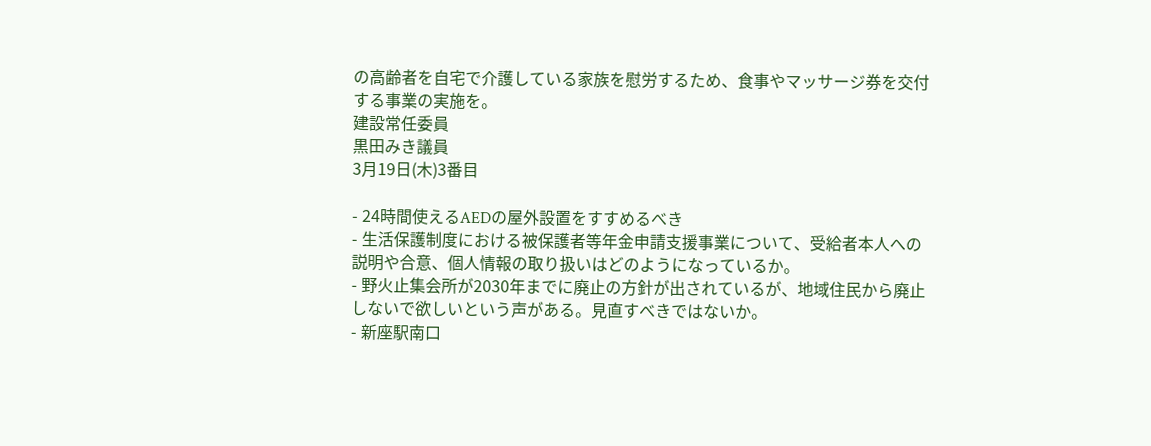の高齢者を自宅で介護している家族を慰労するため、食事やマッサージ券を交付する事業の実施を。
建設常任委員
黒田みき議員
3月19日(木)3番目

- 24時間使えるAEDの屋外設置をすすめるべき
- 生活保護制度における被保護者等年金申請支援事業について、受給者本人への説明や合意、個人情報の取り扱いはどのようになっているか。
- 野火止集会所が2030年までに廃止の方針が出されているが、地域住民から廃止しないで欲しいという声がある。見直すべきではないか。
- 新座駅南口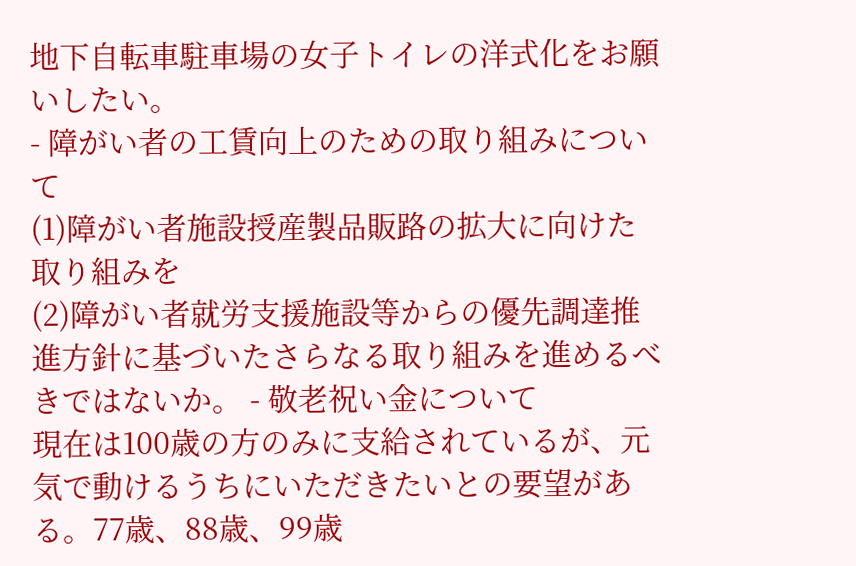地下自転車駐車場の女子トイレの洋式化をお願いしたい。
- 障がい者の工賃向上のための取り組みについて
(1)障がい者施設授産製品販路の拡大に向けた取り組みを
(2)障がい者就労支援施設等からの優先調達推進方針に基づいたさらなる取り組みを進めるべきではないか。 - 敬老祝い金について
現在は100歳の方のみに支給されているが、元気で動けるうちにいただきたいとの要望がある。77歳、88歳、99歳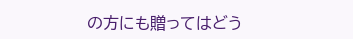の方にも贈ってはどう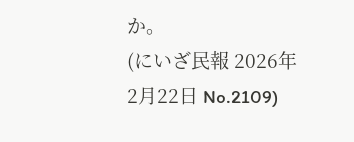か。
(にいざ民報 2026年2月22日 No.2109)